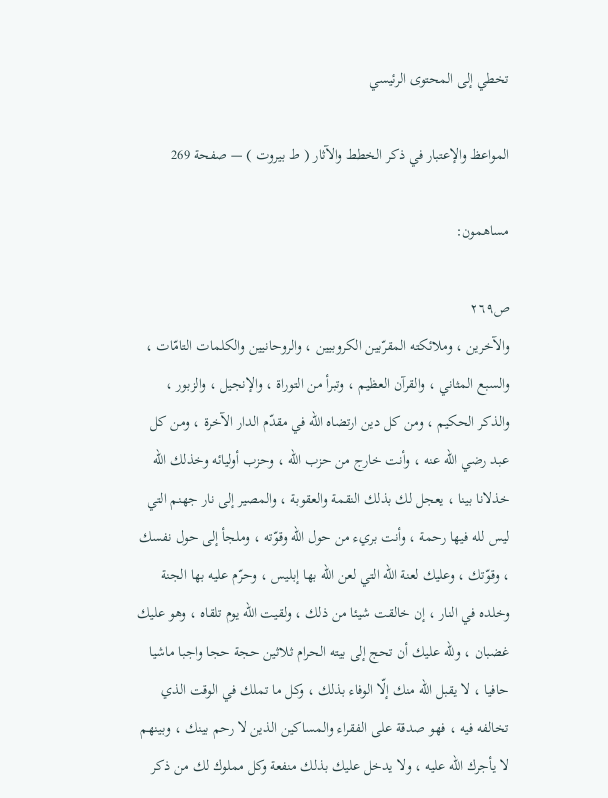تخطي إلى المحتوى الرئيسي

المواعظ والإعتبار في ذكر الخطط والآثار ( ط بيروت ) — صفحة 269

مساهمون:

ص٢٦٩
والآخرين ، وملائكته المقرّبين الكروبيين ، والروحانيين والكلمات التامّات ، والسبع المثاني ، والقرآن العظيم ، وتبرأ من التوراة ، والإنجيل ، والزبور ، والذكر الحكيم ، ومن كل دين ارتضاه اللّه في مقدّم الدار الآخرة ، ومن كل عبد رضي اللّه عنه ، وأنت خارج من حزب اللّه ، وحزب أوليائه وخذلك اللّه خذلانا بينا ، يعجل لك بذلك النقمة والعقوبة ، والمصير إلى نار جهنم التي ليس لله فيها رحمة ، وأنت بريء من حول اللّه وقوّته ، وملجأ إلى حول نفسك ، وقوّتك ، وعليك لعنة اللّه التي لعن اللّه بها إبليس ، وحرّم عليه بها الجنة وخلده في النار ، إن خالقت شيئا من ذلك ، ولقيت اللّه يوم تلقاه ، وهو عليك غضبان ، وللّه عليك أن تحج إلى بيته الحرام ثلاثين حجة حجا واجبا ماشيا حافيا ، لا يقبل اللّه منك إلّا الوفاء بذلك ، وكل ما تملك في الوقت الذي تخالفه فيه ، فهو صدقة على الفقراء والمساكين الذين لا رحم بينك ، وبينهم لا يأجرك اللّه عليه ، ولا يدخل عليك بذلك منفعة وكل مملوك لك من ذكر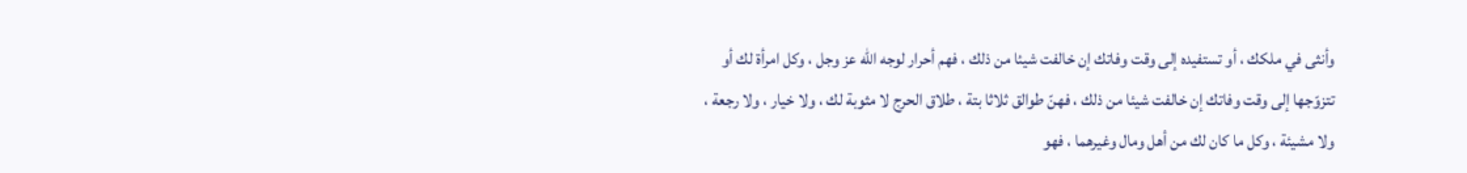وأنثى في ملكك ، أو تستفيده إلى وقت وفاتك إن خالفت شيئا من ذلك ، فهم أحرار لوجه اللّه عز وجل ، وكل امرأة لك أو تتزوّجها إلى وقت وفاتك إن خالفت شيئا من ذلك ، فهنّ طوالق ثلاثا بتة ، طلاق الحرج لا مثوبة لك ، ولا خيار ، ولا رجعة ، ولا مشيئة ، وكل ما كان لك من أهل ومال وغيرهما ، فهو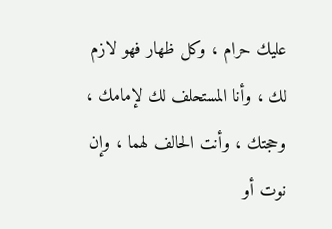عليك حرام ، وكل ظهار فهو لازم لك ، وأنا المستحلف لك لإمامك ، وحجتك ، وأنت الحالف لهما ، وإن نوت أو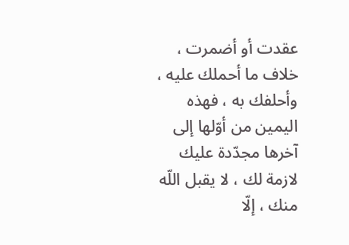عقدت أو أضمرت ، خلاف ما أحملك عليه ، وأحلفك به ، فهذه اليمين من أوّلها إلى آخرها مجدّدة عليك لازمة لك ، لا يقبل اللّه منك ، إلّا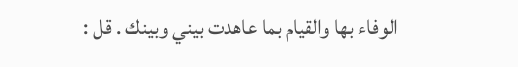الوفاء بها والقيام بما عاهدت بيني وبينك . قل :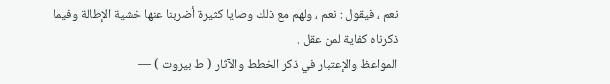نعم ، فيقول : نعم ، ولهم مع ذلك وصايا كثيرة أضربنا عنها خشية الإطالة وفيما ذكرناه كفاية لمن عقل .
المواعظ والإعتبار في ذكر الخطط والآثار ( ط بيروت ) —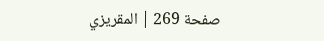صفحة 269 | المقريزي